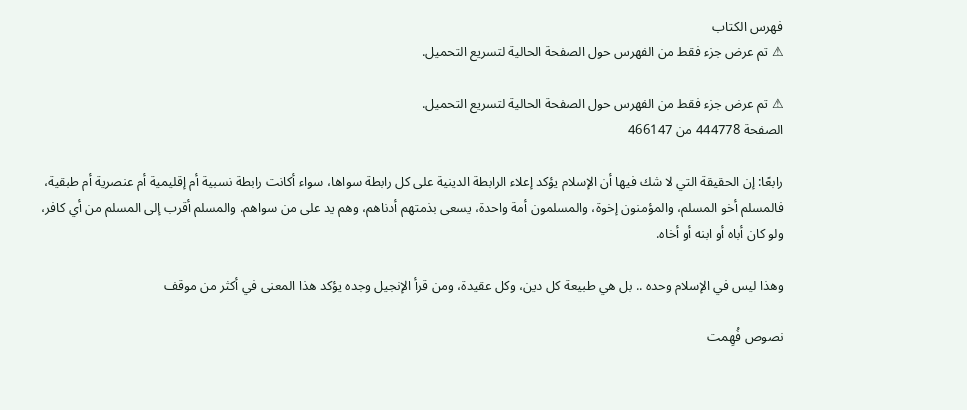فهرس الكتاب
⚠ تم عرض جزء فقط من الفهرس حول الصفحة الحالية لتسريع التحميل.

⚠ تم عرض جزء فقط من الفهرس حول الصفحة الحالية لتسريع التحميل.
الصفحة 444778 من 466147

رابعًا: إن الحقيقة التي لا شك فيها أن الإسلام يؤكد إعلاء الرابطة الدينية على كل رابطة سواها، سواء أكانت رابطة نسبية أم إقليمية أم عنصرية أم طبقية، فالمسلم أخو المسلم، والمؤمنون إخوة، والمسلمون أمة واحدة، يسعى بذمتهم أدناهم، وهم يد على من سواهم. والمسلم أقرب إلى المسلم من أي كافر، ولو كان أباه أو ابنه أو أخاه.

وهذا ليس في الإسلام وحده .. بل هي طبيعة كل دين، وكل عقيدة، ومن قرأ الإنجيل وجده يؤكد هذا المعنى في أكثر من موقف

نصوص فُهِمت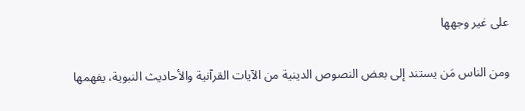على غير وجهها

ومن الناس مَن يستند إلى بعض النصوص الدينية من الآيات القرآنية والأحاديث النبوية، يفهمها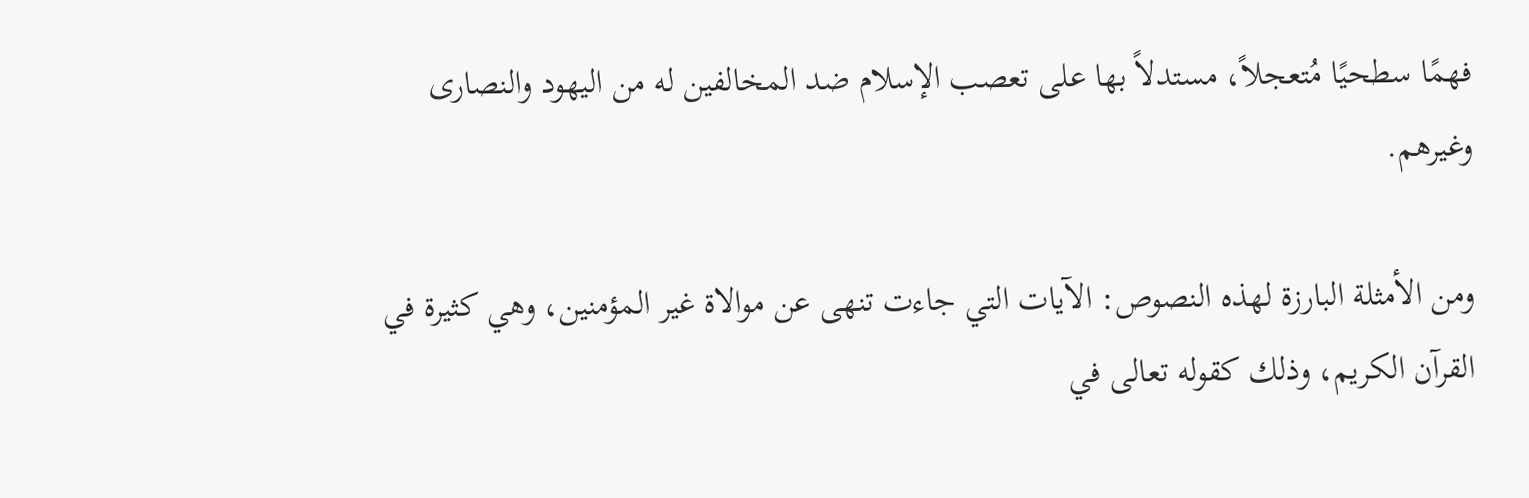فهمًا سطحيًا مُتعجلاً، مستدلاً بها على تعصب الإسلام ضد المخالفين له من اليهود والنصارى وغيرهم.

ومن الأمثلة البارزة لهذه النصوص: الآيات التي جاءت تنهى عن موالاة غير المؤمنين، وهي كثيرة في القرآن الكريم، وذلك كقوله تعالى في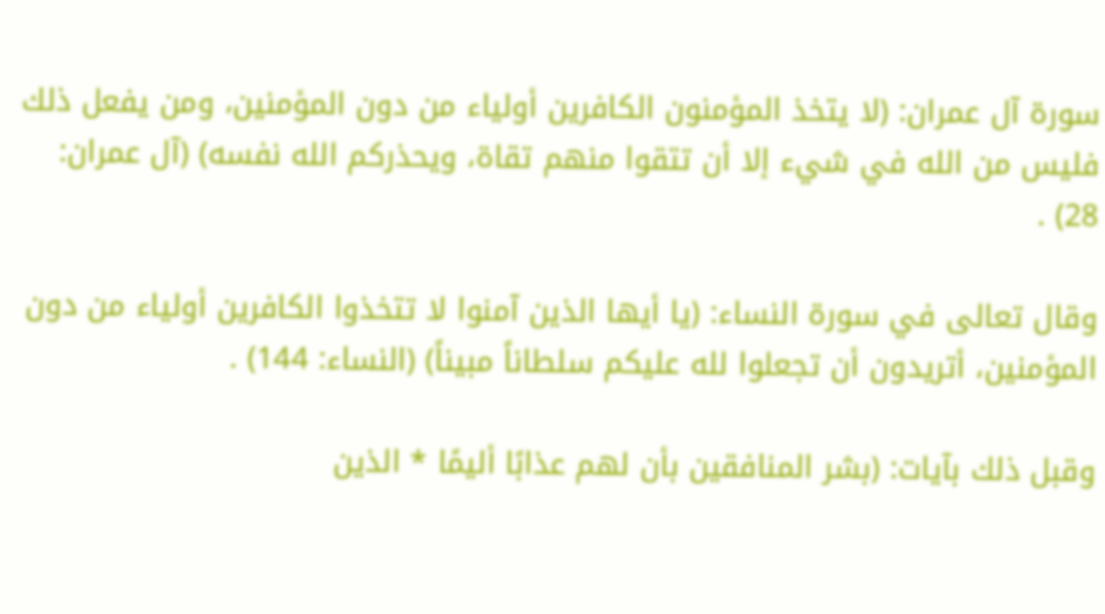سورة آل عمران: (لا يتخذ المؤمنون الكافرين أولياء من دون المؤمنين، ومن يفعل ذلك فليس من الله في شيء إلا أن تتقوا منهم تقاة، ويحذركم الله نفسه) (آل عمران: 28) .

وقال تعالى في سورة النساء: (يا أيها الذين آمنوا لا تتخذوا الكافرين أولياء من دون المؤمنين، أتريدون أن تجعلوا لله عليكم سلطاناً مبيناً) (النساء: 144) .

وقبل ذلك بآيات: (بشر المنافقين بأن لهم عذابًا أليمًا * الذين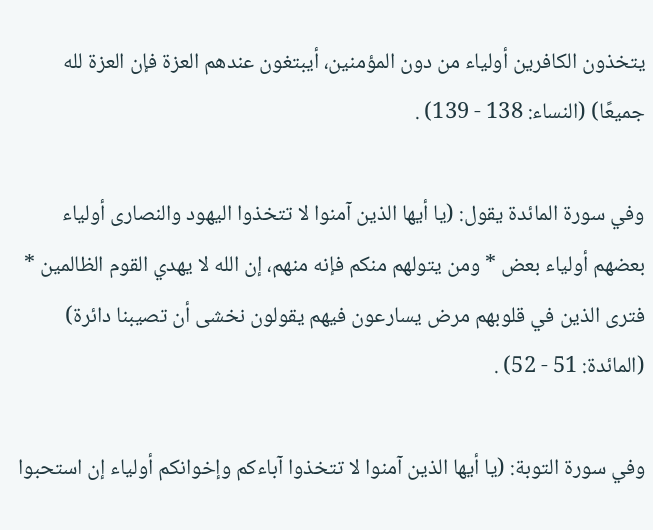يتخذون الكافرين أولياء من دون المؤمنين، أيبتغون عندهم العزة فإن العزة لله جميعًا) (النساء: 138 - 139) .

وفي سورة المائدة يقول: (يا أيها الذين آمنوا لا تتخذوا اليهود والنصارى أولياء بعضهم أولياء بعض * ومن يتولهم منكم فإنه منهم، إن الله لا يهدي القوم الظالمين * فترى الذين في قلوبهم مرض يسارعون فيهم يقولون نخشى أن تصيبنا دائرة) (المائدة: 51 - 52) .

وفي سورة التوبة: (يا أيها الذين آمنوا لا تتخذوا آباءكم وإخوانكم أولياء إن استحبوا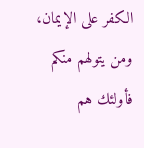الكفر على الإيمان، ومن يتولهم منكم فأولئك هم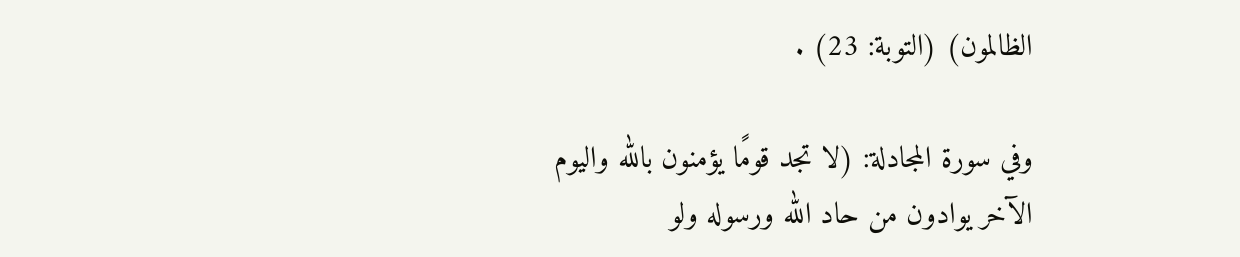الظالمون) (التوبة: 23) .

وفي سورة المجادلة: (لا تجد قومًا يؤمنون بالله واليوم الآخر يوادون من حاد الله ورسوله ولو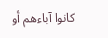كانوا آباءهم أو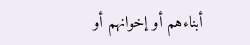أبناءهم أو إخوانهم أو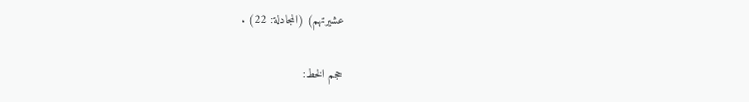عشيرتهم) (المجادلة: 22) .

حجم الخط: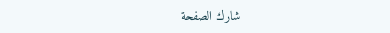شارك الصفحة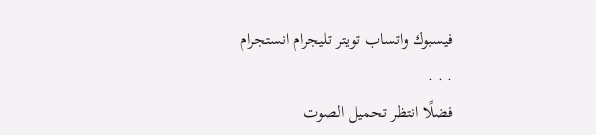فيسبوك واتساب تويتر تليجرام انستجرام
. . .
فضلًا انتظر تحميل الصوت